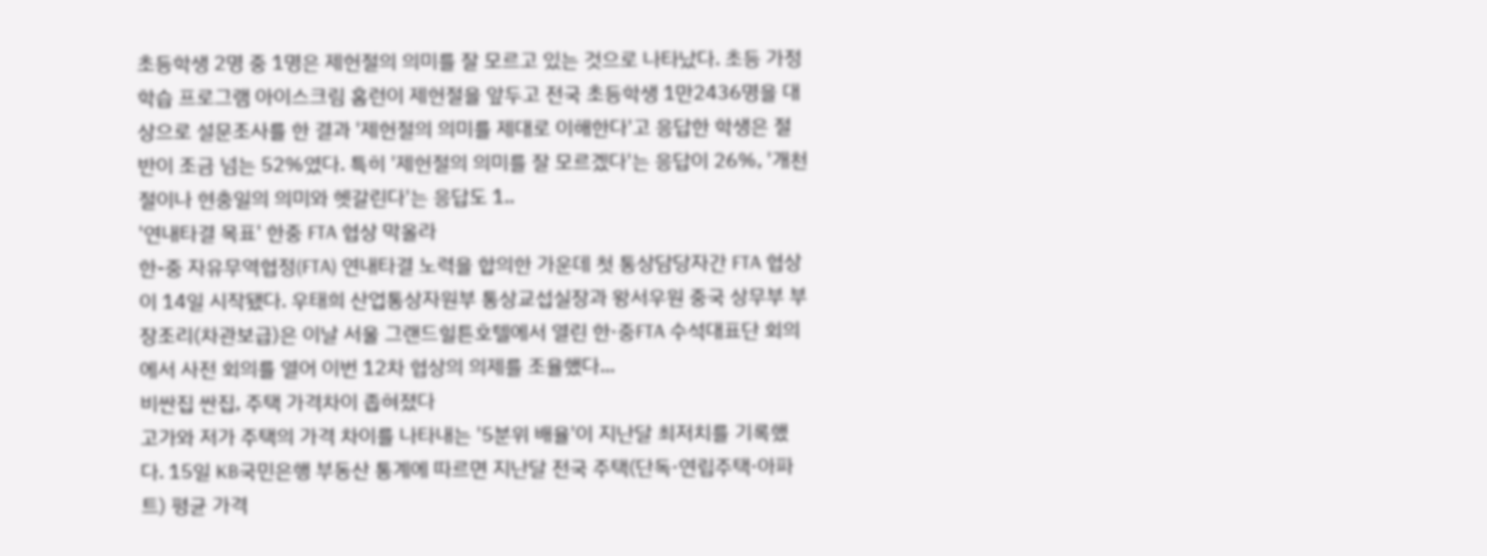초등학생 2명 중 1명은 제헌절의 의미를 잘 모르고 있는 것으로 나타났다. 초등 가정학습 프로그램 아이스크림 홈런이 제헌절을 앞두고 전국 초등학생 1만2436명을 대상으로 설문조사를 한 결과 '제헌절의 의미를 제대로 이해한다'고 응답한 학생은 절반이 조금 넘는 52%였다. 특히 '제헌절의 의미를 잘 모르겠다'는 응답이 26%, '개천절이나 현충일의 의미와 헷갈린다'는 응답도 1..
'연내타결 목표' 한중 FTA 협상 막올라
한-중 자유무역협정(FTA) 연내타결 노력을 합의한 가운데 첫 통상담당자간 FTA 협상이 14일 시작됐다. 우태희 산업통상자원부 통상교섭실장과 왕서우원 중국 상무부 부장조리(차관보급)은 이날 서울 그랜드힐튼호텔에서 열린 한·중FTA 수석대표단 회의에서 사전 회의를 열어 이번 12차 협상의 의제를 조율했다...
비싼집 싼집, 주택 가격차이 좁혀졌다
고가와 저가 주택의 가격 차이를 나타내는 '5분위 배율'이 지난달 최저치를 기록했다. 15일 KB국민은행 부동산 통계에 따르면 지난달 전국 주택(단독·연립주택·아파트) 평균 가격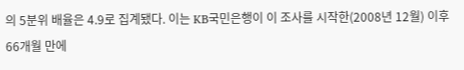의 5분위 배율은 4.9로 집계됐다. 이는 KB국민은행이 이 조사를 시작한(2008년 12월) 이후 66개월 만에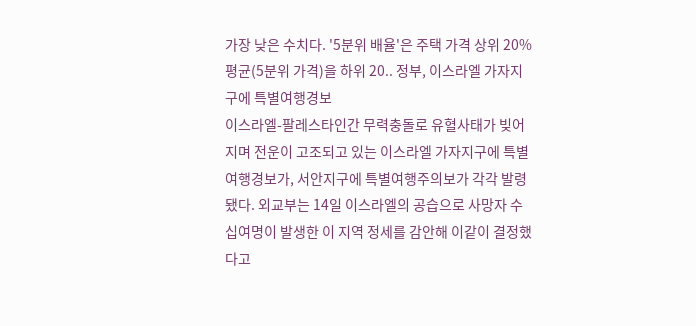가장 낮은 수치다. '5분위 배율'은 주택 가격 상위 20% 평균(5분위 가격)을 하위 20.. 정부, 이스라엘 가자지구에 특별여행경보
이스라엘-팔레스타인간 무력충돌로 유혈사태가 빚어지며 전운이 고조되고 있는 이스라엘 가자지구에 특별여행경보가, 서안지구에 특별여행주의보가 각각 발령됐다. 외교부는 14일 이스라엘의 공습으로 사망자 수십여명이 발생한 이 지역 정세를 감안해 이같이 결정했다고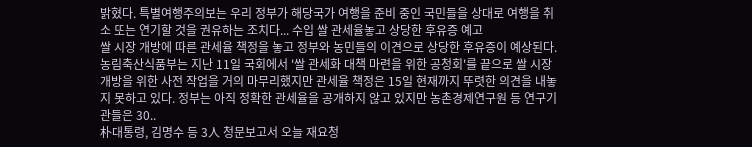밝혔다. 특별여행주의보는 우리 정부가 해당국가 여행을 준비 중인 국민들을 상대로 여행을 취소 또는 연기할 것을 권유하는 조치다... 수입 쌀 관세율놓고 상당한 후유증 예고
쌀 시장 개방에 따른 관세율 책정을 놓고 정부와 농민들의 이견으로 상당한 후유증이 예상된다. 농림축산식품부는 지난 11일 국회에서 '쌀 관세화 대책 마련을 위한 공청회'를 끝으로 쌀 시장 개방을 위한 사전 작업을 거의 마무리했지만 관세율 책정은 15일 현재까지 뚜렷한 의견을 내놓지 못하고 있다. 정부는 아직 정확한 관세율을 공개하지 않고 있지만 농촌경제연구원 등 연구기관들은 30..
朴대통령, 김명수 등 3人 청문보고서 오늘 재요청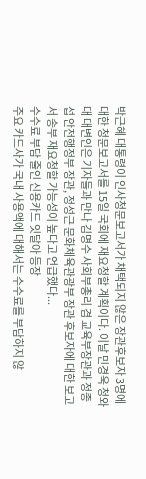박근혜 대통령이 인사청문보고서가 채택되지 않은 장관후보자 3명에 대한 청문보고서를 15일 국회에 재요청할 계획이다. 이날 민경욱 청와대 대변인은 기자들과 만나 김명수 사회부총리 겸 교육부장관과 정종섭 안전행정부 장관, 정성근 문화체육관광부 장관 후보자에 대한 보고서 송부 재요청할 가능성이 높다고 언급했다...
수수료 부담 줄인 신용카드 잇달아 등장
주요 카드사가 국내 사용액에 대해서는 수수료를 부담하지 않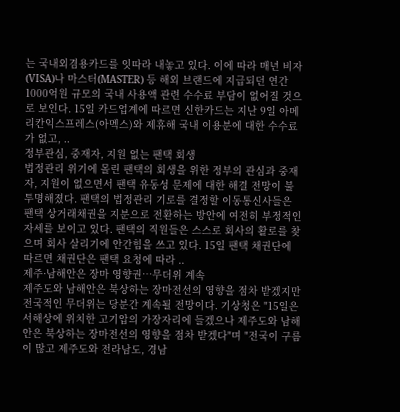는 국내외겸용카드를 잇따라 내놓고 있다. 이에 따라 매년 비자(VISA)나 마스터(MASTER) 등 해외 브랜드에 지급되던 연간 1000억원 규모의 국내 사용액 관련 수수료 부담이 없어질 것으로 보인다. 15일 카드업계에 따르면 신한카드는 지난 9일 아메리칸익스프레스(아멕스)와 제휴해 국내 이용분에 대한 수수료가 없고, ..
정부관심, 중재자, 지원 없는 팬택 회생
법정관리 위기에 몰린 팬택의 회생을 위한 정부의 관심과 중재자, 지원이 없으면서 팬택 유동성 문제에 대한 해결 전망이 불투명해졌다. 팬택의 법정관리 기로를 결정할 이동통신사들은 팬택 상거래채권을 지분으로 전환하는 방안에 여전히 부정적인 자세를 보이고 있다. 팬택의 직원들은 스스로 회사의 활로를 찾으며 회사 살리기에 안간힘을 쓰고 있다. 15일 팬택 채권단에 따르면 채권단은 팬택 요청에 따라 ..
제주·남해안은 장마 영향권…무더위 계속
제주도와 남해안은 북상하는 장마전선의 영향을 점차 받겠지만 전국적인 무더위는 당분간 계속될 전망이다. 기상청은 "15일은 서해상에 위치한 고기압의 가장자리에 들겠으나 제주도와 남해안은 북상하는 장마전선의 영향을 점차 받겠다"며 "전국이 구름이 많고 제주도와 전라남도, 경남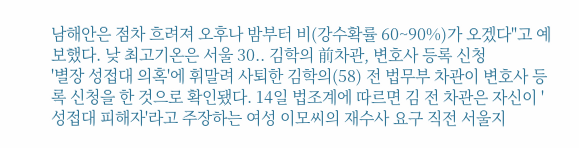남해안은 점차 흐려져 오후나 밤부터 비(강수확률 60~90%)가 오겠다"고 예보했다. 낮 최고기온은 서울 30.. 김학의 前차관, 변호사 등록 신청
'별장 성접대 의혹'에 휘말려 사퇴한 김학의(58) 전 법무부 차관이 변호사 등록 신청을 한 것으로 확인됐다. 14일 법조계에 따르면 김 전 차관은 자신이 '성접대 피해자'라고 주장하는 여성 이모씨의 재수사 요구 직전 서울지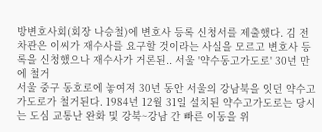방변호사회(회장 나승철)에 변호사 등록 신청서를 제출했다. 김 전 차관은 이씨가 재수사를 요구할 것이라는 사실을 모르고 변호사 등록을 신청했으나 재수사가 거론된.. 서울 '약수동고가도로' 30년 만에 철거
서울 중구 동호로에 놓여져 30년 동안 서울의 강남북을 잇던 약수고가도로가 철거된다. 1984년 12월 31일 설치된 약수고가도로는 당시는 도심 교통난 완화 및 강북~강남 간 빠른 이동을 위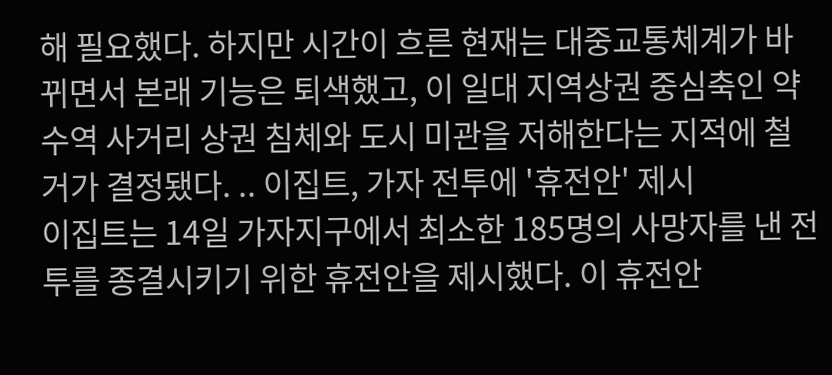해 필요했다. 하지만 시간이 흐른 현재는 대중교통체계가 바뀌면서 본래 기능은 퇴색했고, 이 일대 지역상권 중심축인 약수역 사거리 상권 침체와 도시 미관을 저해한다는 지적에 철거가 결정됐다. .. 이집트, 가자 전투에 '휴전안' 제시
이집트는 14일 가자지구에서 최소한 185명의 사망자를 낸 전투를 종결시키기 위한 휴전안을 제시했다. 이 휴전안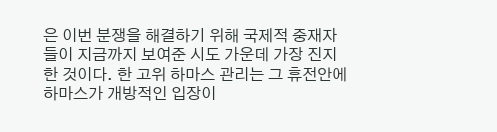은 이번 분쟁을 해결하기 위해 국제적 중재자들이 지금까지 보여준 시도 가운데 가장 진지한 것이다. 한 고위 하마스 관리는 그 휴전안에 하마스가 개방적인 입장이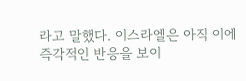라고 말했다. 이스라엘은 아직 이에 즉각적인 반응을 보이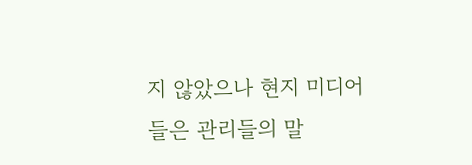지 않았으나 현지 미디어들은 관리들의 말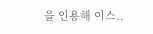을 인용해 이스..